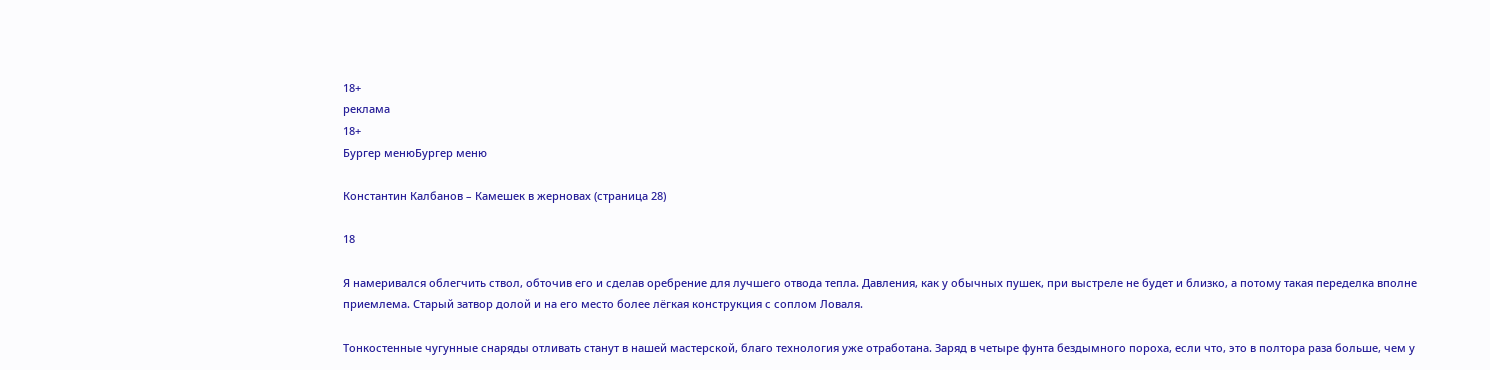18+
реклама
18+
Бургер менюБургер меню

Константин Калбанов – Камешек в жерновах (страница 28)

18

Я намеривался облегчить ствол, обточив его и сделав оребрение для лучшего отвода тепла. Давления, как у обычных пушек, при выстреле не будет и близко, а потому такая переделка вполне приемлема. Старый затвор долой и на его место более лёгкая конструкция с соплом Ловаля.

Тонкостенные чугунные снаряды отливать станут в нашей мастерской, благо технология уже отработана. Заряд в четыре фунта бездымного пороха, если что, это в полтора раза больше, чем у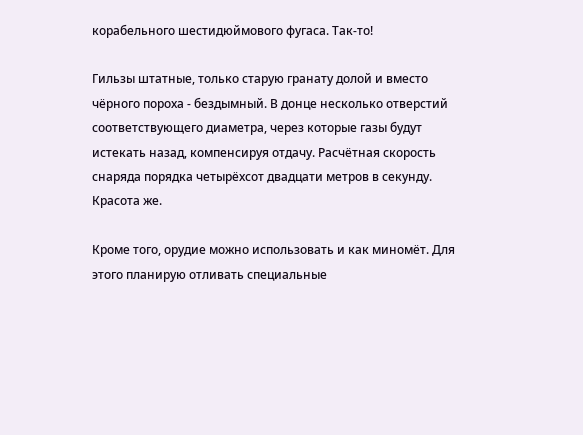корабельного шестидюймового фугаса. Так-то!

Гильзы штатные, только старую гранату долой и вместо чёрного пороха - бездымный. В донце несколько отверстий соответствующего диаметра, через которые газы будут истекать назад, компенсируя отдачу. Расчётная скорость снаряда порядка четырёхсот двадцати метров в секунду. Красота же.

Кроме того, орудие можно использовать и как миномёт. Для этого планирую отливать специальные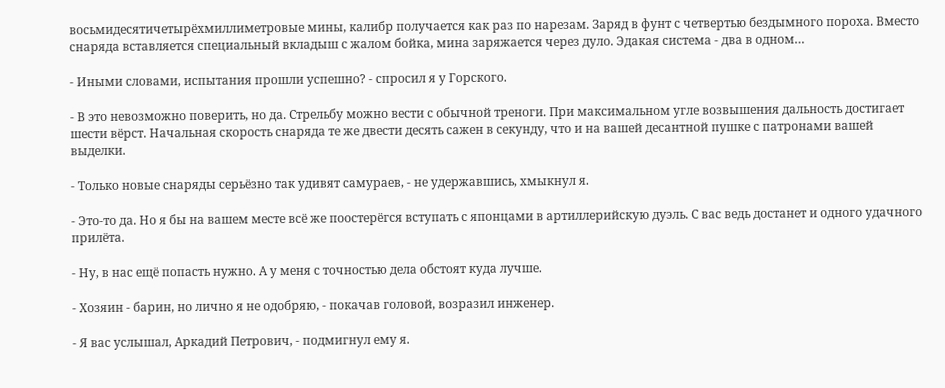восьмидесятичетырёхмиллиметровые мины, калибр получается как раз по нарезам. Заряд в фунт с четвертью бездымного пороха. Вместо снаряда вставляется специальный вкладыш с жалом бойка, мина заряжается через дуло. Эдакая система - два в одном…

- Иными словами, испытания прошли успешно? - спросил я у Горского.

- В это невозможно поверить, но да. Стрельбу можно вести с обычной треноги. При максимальном угле возвышения дальность достигает шести вёрст. Начальная скорость снаряда те же двести десять сажен в секунду, что и на вашей десантной пушке с патронами вашей выделки.

- Только новые снаряды серьёзно так удивят самураев, - не удержавшись, хмыкнул я.

- Это-то да. Но я бы на вашем месте всё же поостерёгся вступать с японцами в артиллерийскую дуэль. С вас ведь достанет и одного удачного прилёта.

- Ну, в нас ещё попасть нужно. А у меня с точностью дела обстоят куда лучше.

- Хозяин - барин, но лично я не одобряю, - покачав головой, возразил инженер.

- Я вас услышал, Аркадий Петрович, - подмигнул ему я.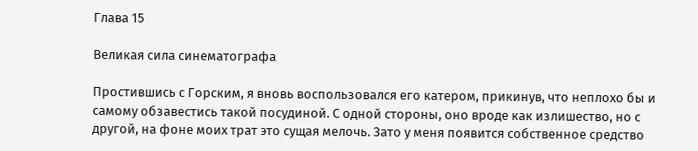Глава 15

Великая сила синематографа

Простившись с Горским, я вновь воспользовался его катером, прикинув, что неплохо бы и самому обзавестись такой посудиной. С одной стороны, оно вроде как излишество, но с другой, на фоне моих трат это сущая мелочь. Зато у меня появится собственное средство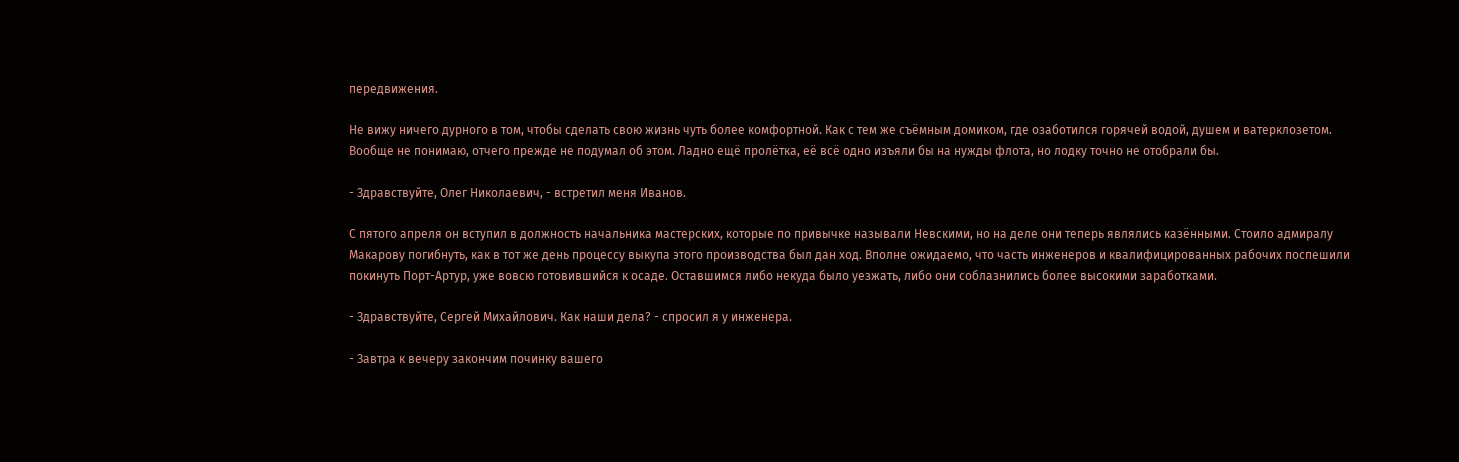передвижения.

Не вижу ничего дурного в том, чтобы сделать свою жизнь чуть более комфортной. Как с тем же съёмным домиком, где озаботился горячей водой, душем и ватерклозетом. Вообще не понимаю, отчего прежде не подумал об этом. Ладно ещё пролётка, её всё одно изъяли бы на нужды флота, но лодку точно не отобрали бы.

- Здравствуйте, Олег Николаевич, - встретил меня Иванов.

С пятого апреля он вступил в должность начальника мастерских, которые по привычке называли Невскими, но на деле они теперь являлись казёнными. Стоило адмиралу Макарову погибнуть, как в тот же день процессу выкупа этого производства был дан ход. Вполне ожидаемо, что часть инженеров и квалифицированных рабочих поспешили покинуть Порт-Артур, уже вовсю готовившийся к осаде. Оставшимся либо некуда было уезжать, либо они соблазнились более высокими заработками.

- Здравствуйте, Сергей Михайлович. Как наши дела? - спросил я у инженера.

- Завтра к вечеру закончим починку вашего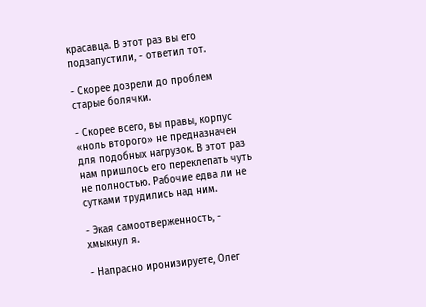красавца. В этот раз вы его подзапустили, - ответил тот.

- Скорее дозрели до проблем старые болячки.

- Скорее всего, вы правы, корпус «ноль второго» не предназначен для подобных нагрузок. В этот раз нам пришлось его переклепать чуть не полностью. Рабочие едва ли не сутками трудились над ним.

- Экая самоотверженность, - хмыкнул я.

- Напрасно иронизируете, Олег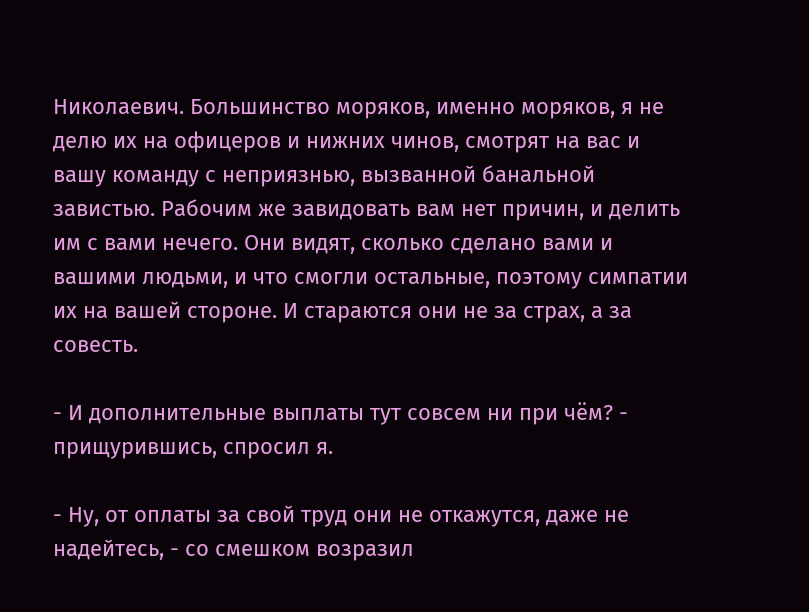Николаевич. Большинство моряков, именно моряков, я не делю их на офицеров и нижних чинов, смотрят на вас и вашу команду с неприязнью, вызванной банальной завистью. Рабочим же завидовать вам нет причин, и делить им с вами нечего. Они видят, сколько сделано вами и вашими людьми, и что смогли остальные, поэтому симпатии их на вашей стороне. И стараются они не за страх, а за совесть.

- И дополнительные выплаты тут совсем ни при чём? - прищурившись, спросил я.

- Ну, от оплаты за свой труд они не откажутся, даже не надейтесь, - со смешком возразил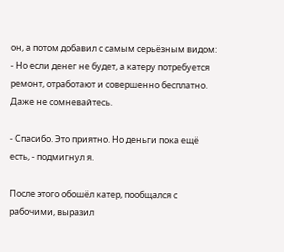он, а потом добавил с самым серьёзным видом: - Но если денег не будет, а катеру потребуется ремонт, отработают и совершенно бесплатно. Даже не сомневайтесь.

- Спасибо. Это приятно. Но деньги пока ещё есть, - подмигнул я.

После этого обошёл катер, пообщался с рабочими, выразил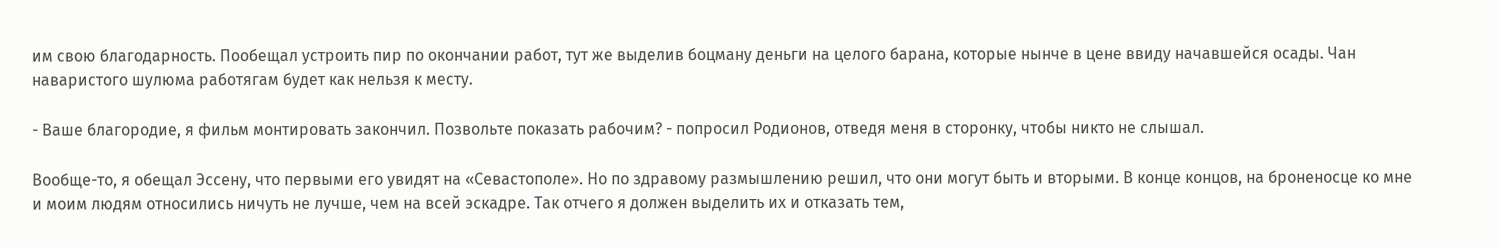им свою благодарность. Пообещал устроить пир по окончании работ, тут же выделив боцману деньги на целого барана, которые нынче в цене ввиду начавшейся осады. Чан наваристого шулюма работягам будет как нельзя к месту.

- Ваше благородие, я фильм монтировать закончил. Позвольте показать рабочим? - попросил Родионов, отведя меня в сторонку, чтобы никто не слышал.

Вообще-то, я обещал Эссену, что первыми его увидят на «Севастополе». Но по здравому размышлению решил, что они могут быть и вторыми. В конце концов, на броненосце ко мне и моим людям относились ничуть не лучше, чем на всей эскадре. Так отчего я должен выделить их и отказать тем,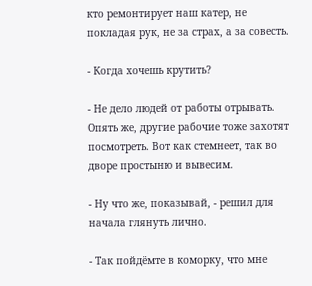кто ремонтирует наш катер, не покладая рук, не за страх, а за совесть.

- Когда хочешь крутить?

- Не дело людей от работы отрывать. Опять же, другие рабочие тоже захотят посмотреть. Вот как стемнеет, так во дворе простыню и вывесим.

- Ну что же, показывай, - решил для начала глянуть лично.

- Так пойдёмте в коморку, что мне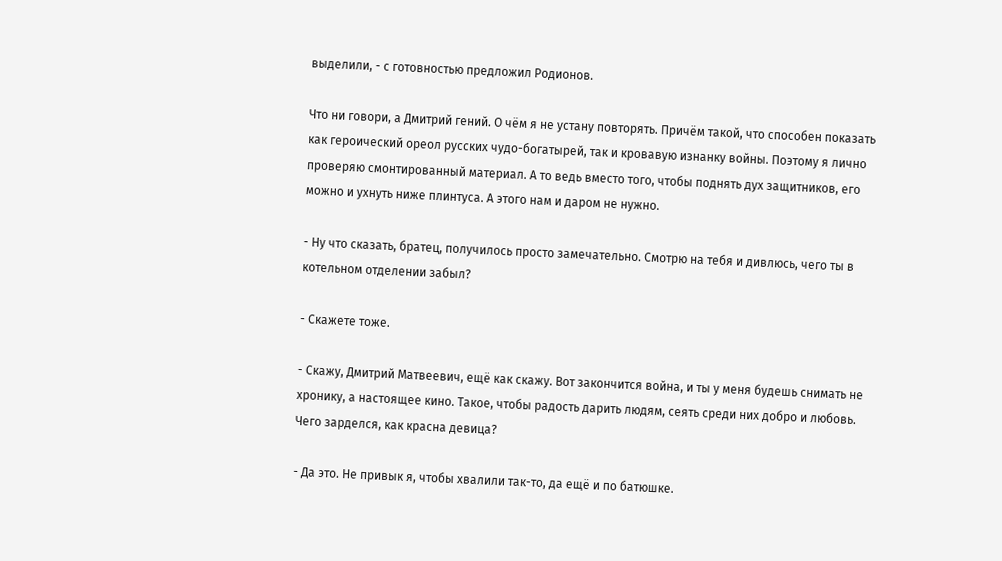выделили, - с готовностью предложил Родионов.

Что ни говори, а Дмитрий гений. О чём я не устану повторять. Причём такой, что способен показать как героический ореол русских чудо-богатырей, так и кровавую изнанку войны. Поэтому я лично проверяю смонтированный материал. А то ведь вместо того, чтобы поднять дух защитников, его можно и ухнуть ниже плинтуса. А этого нам и даром не нужно.

- Ну что сказать, братец, получилось просто замечательно. Смотрю на тебя и дивлюсь, чего ты в котельном отделении забыл?

- Скажете тоже.

- Скажу, Дмитрий Матвеевич, ещё как скажу. Вот закончится война, и ты у меня будешь снимать не хронику, а настоящее кино. Такое, чтобы радость дарить людям, сеять среди них добро и любовь. Чего зарделся, как красна девица?

- Да это. Не привык я, чтобы хвалили так-то, да ещё и по батюшке.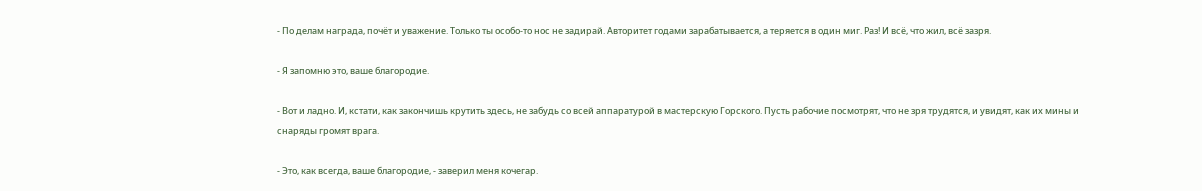- По делам награда, почёт и уважение. Только ты особо-то нос не задирай. Авторитет годами зарабатывается, а теряется в один миг. Раз! И всё, что жил, всё зазря.

- Я запомню это, ваше благородие.

- Вот и ладно. И, кстати, как закончишь крутить здесь, не забудь со всей аппаратурой в мастерскую Горского. Пусть рабочие посмотрят, что не зря трудятся, и увидят, как их мины и снаряды громят врага.

- Это, как всегда, ваше благородие, - заверил меня кочегар.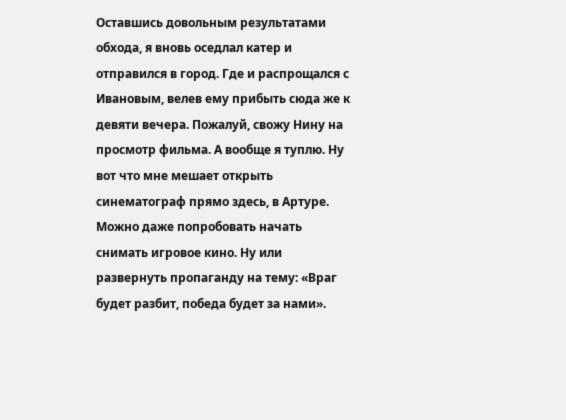Оставшись довольным результатами обхода, я вновь оседлал катер и отправился в город. Где и распрощался с Ивановым, велев ему прибыть сюда же к девяти вечера. Пожалуй, свожу Нину на просмотр фильма. А вообще я туплю. Ну вот что мне мешает открыть синематограф прямо здесь, в Артуре. Можно даже попробовать начать снимать игровое кино. Ну или развернуть пропаганду на тему: «Враг будет разбит, победа будет за нами».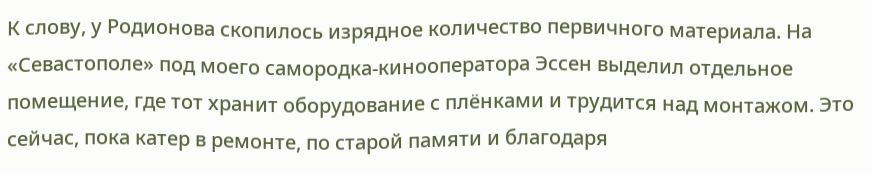К слову, у Родионова скопилось изрядное количество первичного материала. На «Севастополе» под моего самородка-кинооператора Эссен выделил отдельное помещение, где тот хранит оборудование с плёнками и трудится над монтажом. Это сейчас, пока катер в ремонте, по старой памяти и благодаря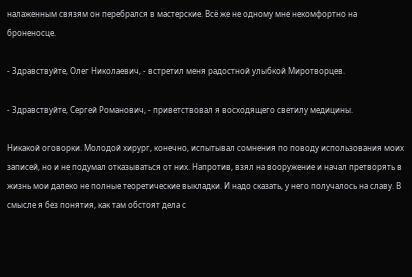налаженным связям он перебрался в мастерские. Всё же не одному мне некомфортно на броненосце.

- Здравствуйте, Олег Николаевич, - встретил меня радостной улыбкой Миротворцев.

- Здравствуйте, Сергей Романович, - приветствовал я восходящего светилу медицины.

Никакой оговорки. Молодой хирург, конечно, испытывал сомнения по поводу использования моих записей, но и не подумал отказываться от них. Напротив, взял на вооружение и начал претворять в жизнь мои далеко не полные теоретические выкладки. И надо сказать, у него получалось на славу. В смысле я без понятия, как там обстоят дела с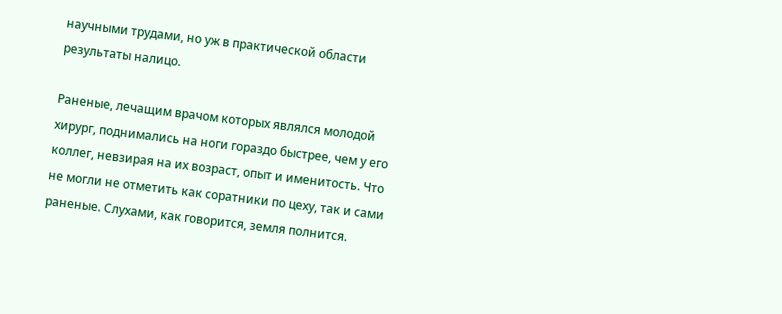научными трудами, но уж в практической области результаты налицо.

Раненые, лечащим врачом которых являлся молодой хирург, поднимались на ноги гораздо быстрее, чем у его коллег, невзирая на их возраст, опыт и именитость. Что не могли не отметить как соратники по цеху, так и сами раненые. Слухами, как говорится, земля полнится.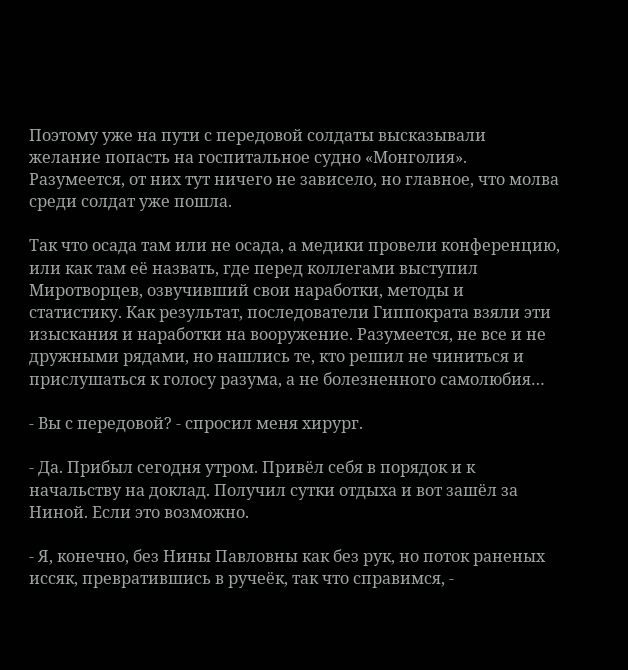Поэтому уже на пути с передовой солдаты высказывали желание попасть на госпитальное судно «Монголия». Разумеется, от них тут ничего не зависело, но главное, что молва среди солдат уже пошла.

Так что осада там или не осада, а медики провели конференцию, или как там её назвать, где перед коллегами выступил Миротворцев, озвучивший свои наработки, методы и статистику. Как результат, последователи Гиппократа взяли эти изыскания и наработки на вооружение. Разумеется, не все и не дружными рядами, но нашлись те, кто решил не чиниться и прислушаться к голосу разума, а не болезненного самолюбия…

- Вы с передовой? - спросил меня хирург.

- Да. Прибыл сегодня утром. Привёл себя в порядок и к начальству на доклад. Получил сутки отдыха и вот зашёл за Ниной. Если это возможно.

- Я, конечно, без Нины Павловны как без рук, но поток раненых иссяк, превратившись в ручеёк, так что справимся, -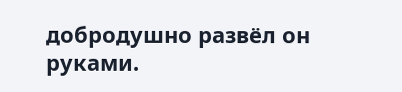добродушно развёл он руками.